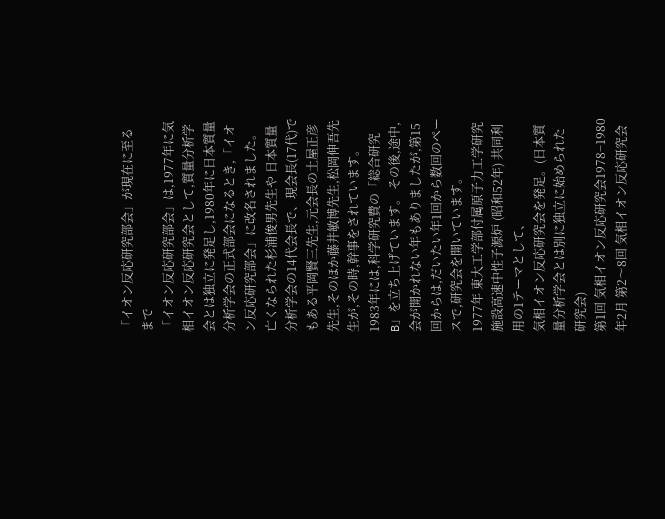「イオン反応研究部会」が現在に至るまで
「イオン反応研究部会」は,1977年に気相イオン反応研究会として,質量分析学会とは独立に発足し,1980年に日本質量分析学会の正式部会になるとき,「イオン反応研究部会」に改名されました。亡くなられた杉浦俊男先生や 日本質量分析学会の14代会長で、現会長(17代)でもある平岡賢三先生,元会長の土屋正彦先生,そのほか藤井敏博先生,松岡伸吾先生が,その時,幹事をされています。 1983年には,科学研究費の「総合研究B」を立ち上げています。 その後,途中,会が開かれない年もありましたが,第15回からは,だいたい年1回から数回のペースで,研究会を開いています。
1977年 東大工学部付属原子力工学研究施設高速中性子源炉 (昭和52年) 共同利用の1テーマとして、
気相イオン反応研究会を発足。(日本質量分析学会とは別に独立に始められた研究会)
第1回 気相イオン反応研究会1978−1980年2月 第2〜8回 気相イオン反応研究会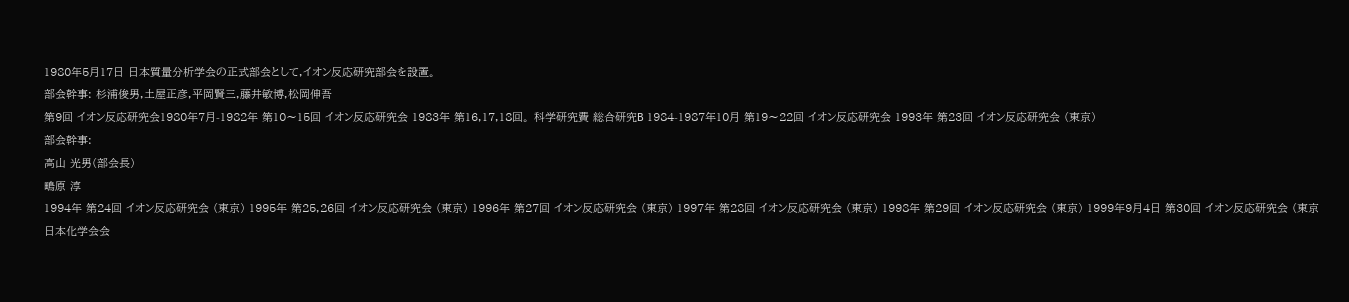1980年5月17日 日本質量分析学会の正式部会として,イオン反応研究部会を設置。
部会幹事: 杉浦俊男,土屋正彦,平岡賢三,藤井敏博,松岡伸吾
第9回 イオン反応研究会1980年7月-1982年 第10〜15回 イオン反応研究会 1983年 第16,17,18回。 科学研究費 総合研究B 1984-1987年10月 第19〜22回 イオン反応研究会 1993年 第23回 イオン反応研究会 (東京)
部会幹事:
高山 光男(部会長)
鴫原 淳
1994年 第24回 イオン反応研究会 (東京) 1995年 第25,26回 イオン反応研究会 (東京) 1996年 第27回 イオン反応研究会 (東京) 1997年 第28回 イオン反応研究会 (東京) 1998年 第29回 イオン反応研究会 (東京) 1999年9月4日 第30回 イオン反応研究会 (東京 日本化学会会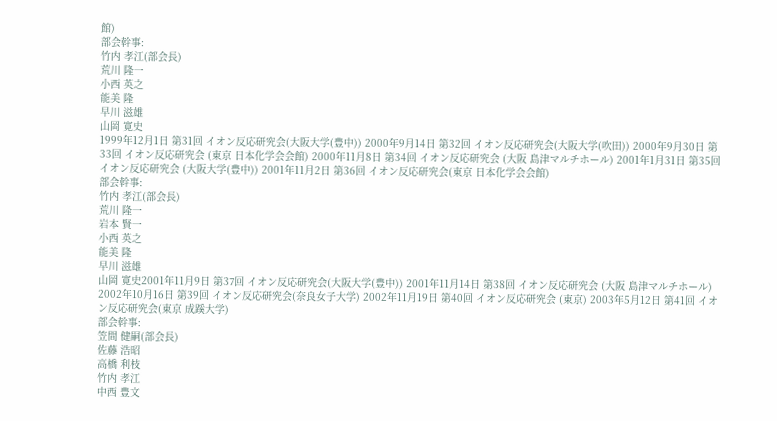館)
部会幹事:
竹内 孝江(部会長)
荒川 隆一
小西 英之
能美 隆
早川 滋雄
山岡 寛史
1999年12月1日 第31回 イオン反応研究会(大阪大学(豊中)) 2000年9月14日 第32回 イオン反応研究会(大阪大学(吹田)) 2000年9月30日 第33回 イオン反応研究会 (東京 日本化学会会館) 2000年11月8日 第34回 イオン反応研究会 (大阪 島津マルチホール) 2001年1月31日 第35回 イオン反応研究会 (大阪大学(豊中)) 2001年11月2日 第36回 イオン反応研究会(東京 日本化学会会館)
部会幹事:
竹内 孝江(部会長)
荒川 隆一
岩本 賢一
小西 英之
能美 隆
早川 滋雄
山岡 寛史2001年11月9日 第37回 イオン反応研究会(大阪大学(豊中)) 2001年11月14日 第38回 イオン反応研究会 (大阪 島津マルチホール) 2002年10月16日 第39回 イオン反応研究会(奈良女子大学) 2002年11月19日 第40回 イオン反応研究会 (東京) 2003年5月12日 第41回 イオン反応研究会(東京 成蹊大学)
部会幹事:
笠間 健嗣(部会長)
佐藤 浩昭
高橋 利枝
竹内 孝江
中西 豊文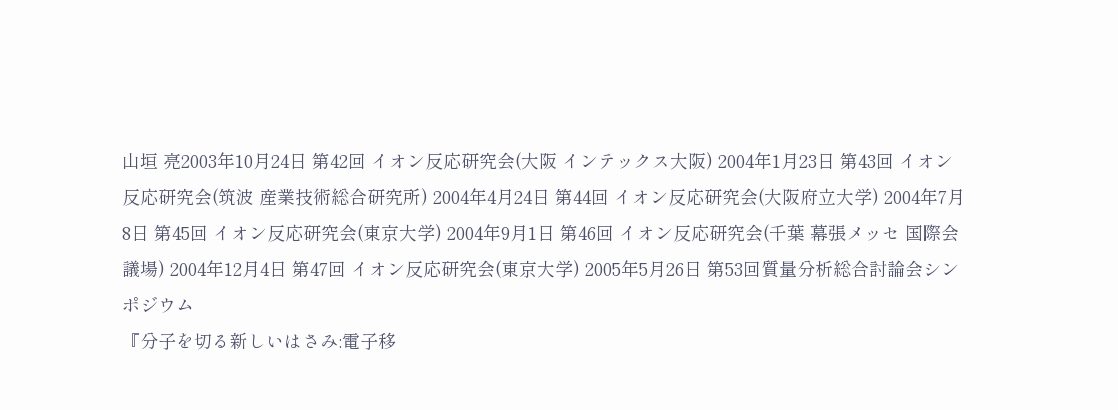山垣 亮2003年10月24日 第42回 イオン反応研究会(大阪 インテックス大阪) 2004年1月23日 第43回 イオン反応研究会(筑波 産業技術総合研究所) 2004年4月24日 第44回 イオン反応研究会(大阪府立大学) 2004年7月8日 第45回 イオン反応研究会(東京大学) 2004年9月1日 第46回 イオン反応研究会(千葉 幕張メッセ 国際会議場) 2004年12月4日 第47回 イオン反応研究会(東京大学) 2005年5月26日 第53回質量分析総合討論会シンポジウム
『分子を切る新しいはさみ:電子移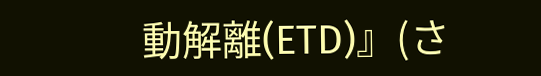動解離(ETD)』(さ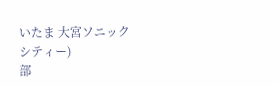いたま 大宮ソニックシティー)
部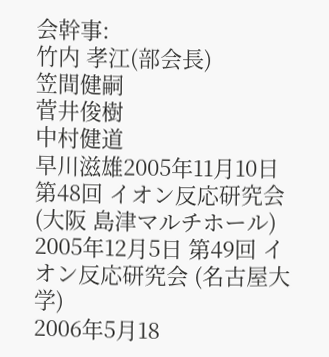会幹事:
竹内 孝江(部会長)
笠間健嗣
菅井俊樹
中村健道
早川滋雄2005年11月10日 第48回 イオン反応研究会 (大阪 島津マルチホール) 2005年12月5日 第49回 イオン反応研究会 (名古屋大学)
2006年5月18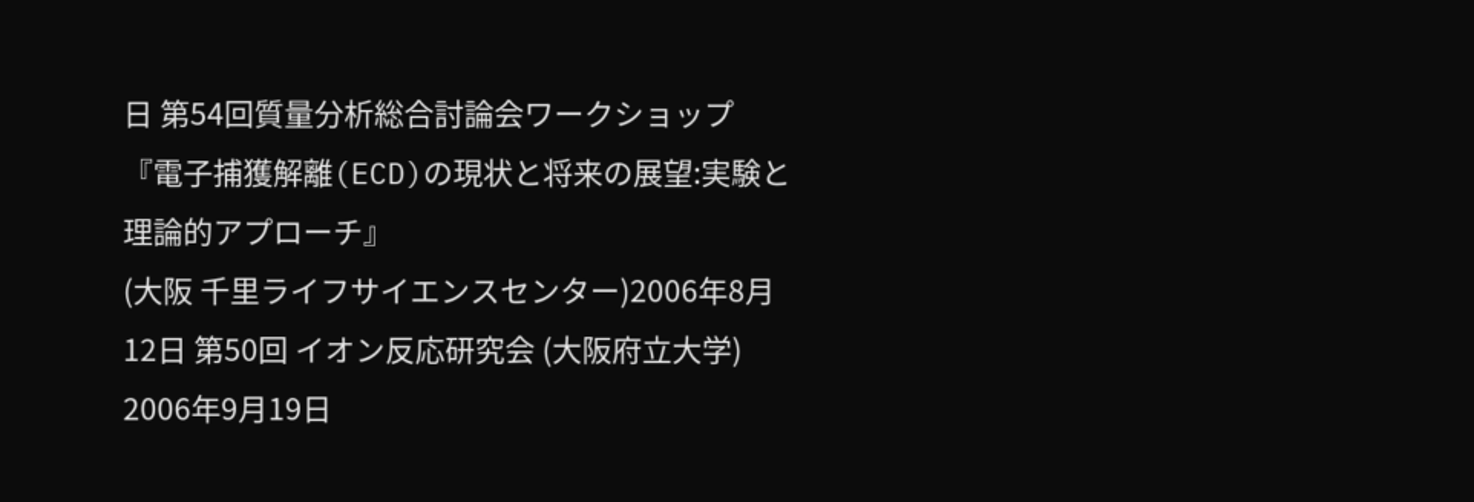日 第54回質量分析総合討論会ワークショップ
『電子捕獲解離(ECD)の現状と将来の展望:実験と理論的アプローチ』
(大阪 千里ライフサイエンスセンター)2006年8月12日 第50回 イオン反応研究会 (大阪府立大学) 2006年9月19日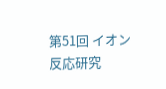第51回 イオン反応研究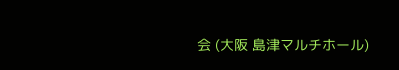会 (大阪 島津マルチホール)